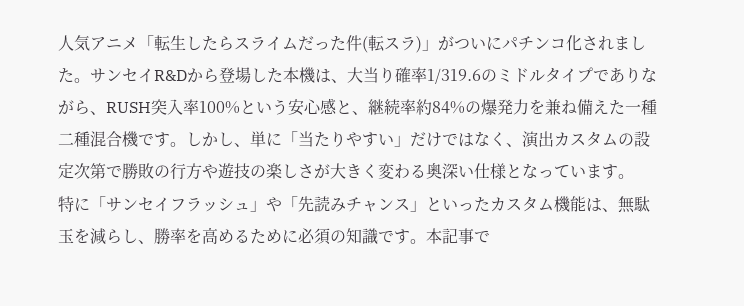人気アニメ「転生したらスライムだった件(転スラ)」がついにパチンコ化されました。サンセイR&Dから登場した本機は、大当り確率1/319.6のミドルタイプでありながら、RUSH突入率100%という安心感と、継続率約84%の爆発力を兼ね備えた一種二種混合機です。しかし、単に「当たりやすい」だけではなく、演出カスタムの設定次第で勝敗の行方や遊技の楽しさが大きく変わる奥深い仕様となっています。
特に「サンセイフラッシュ」や「先読みチャンス」といったカスタム機能は、無駄玉を減らし、勝率を高めるために必須の知識です。本記事で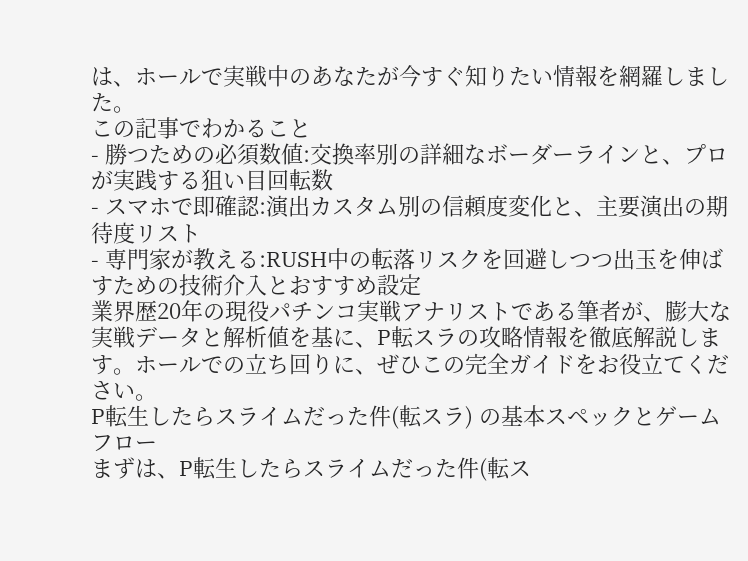は、ホールで実戦中のあなたが今すぐ知りたい情報を網羅しました。
この記事でわかること
- 勝つための必須数値:交換率別の詳細なボーダーラインと、プロが実践する狙い目回転数
- スマホで即確認:演出カスタム別の信頼度変化と、主要演出の期待度リスト
- 専門家が教える:RUSH中の転落リスクを回避しつつ出玉を伸ばすための技術介入とおすすめ設定
業界歴20年の現役パチンコ実戦アナリストである筆者が、膨大な実戦データと解析値を基に、P転スラの攻略情報を徹底解説します。ホールでの立ち回りに、ぜひこの完全ガイドをお役立てください。
P転生したらスライムだった件(転スラ) の基本スペックとゲームフロー
まずは、P転生したらスライムだった件(転ス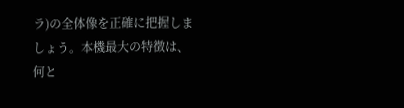ラ)の全体像を正確に把握しましょう。本機最大の特徴は、何と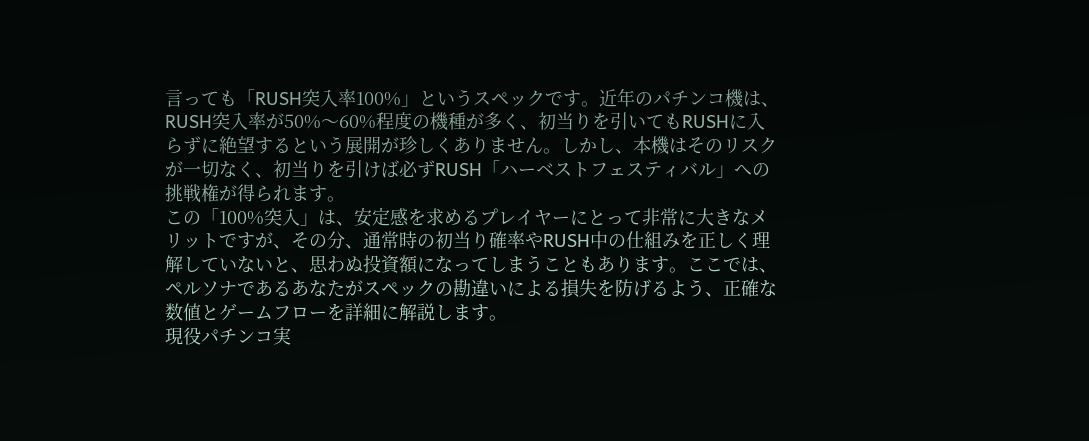言っても「RUSH突入率100%」というスペックです。近年のパチンコ機は、RUSH突入率が50%〜60%程度の機種が多く、初当りを引いてもRUSHに入らずに絶望するという展開が珍しくありません。しかし、本機はそのリスクが一切なく、初当りを引けば必ずRUSH「ハーベストフェスティバル」への挑戦権が得られます。
この「100%突入」は、安定感を求めるプレイヤーにとって非常に大きなメリットですが、その分、通常時の初当り確率やRUSH中の仕組みを正しく理解していないと、思わぬ投資額になってしまうこともあります。ここでは、ペルソナであるあなたがスペックの勘違いによる損失を防げるよう、正確な数値とゲームフローを詳細に解説します。
現役パチンコ実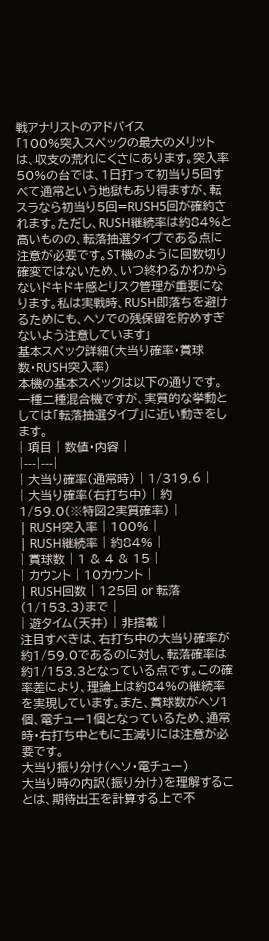戦アナリストのアドバイス
「100%突入スペックの最大のメリットは、収支の荒れにくさにあります。突入率50%の台では、1日打って初当り5回すべて通常という地獄もあり得ますが、転スラなら初当り5回=RUSH5回が確約されます。ただし、RUSH継続率は約84%と高いものの、転落抽選タイプである点に注意が必要です。ST機のように回数切り確変ではないため、いつ終わるかわからないドキドキ感とリスク管理が重要になります。私は実戦時、RUSH即落ちを避けるためにも、ヘソでの残保留を貯めすぎないよう注意しています」
基本スペック詳細(大当り確率・賞球数・RUSH突入率)
本機の基本スペックは以下の通りです。一種二種混合機ですが、実質的な挙動としては「転落抽選タイプ」に近い動きをします。
| 項目 | 数値・内容 |
|---|---|
| 大当り確率(通常時) | 1/319.6 |
| 大当り確率(右打ち中) | 約1/59.0(※特図2実質確率) |
| RUSH突入率 | 100% |
| RUSH継続率 | 約84% |
| 賞球数 | 1 & 4 & 15 |
| カウント | 10カウント |
| RUSH回数 | 125回 or 転落(1/153.3)まで |
| 遊タイム(天井) | 非搭載 |
注目すべきは、右打ち中の大当り確率が約1/59.0であるのに対し、転落確率は約1/153.3となっている点です。この確率差により、理論上は約84%の継続率を実現しています。また、賞球数がヘソ1個、電チュー1個となっているため、通常時・右打ち中ともに玉減りには注意が必要です。
大当り振り分け(ヘソ・電チュー)
大当り時の内訳(振り分け)を理解することは、期待出玉を計算する上で不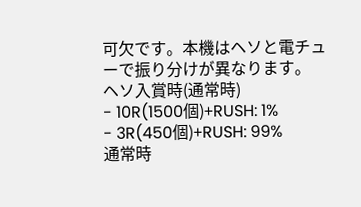可欠です。本機はヘソと電チューで振り分けが異なります。
ヘソ入賞時(通常時)
- 10R(1500個)+RUSH: 1%
- 3R(450個)+RUSH: 99%
通常時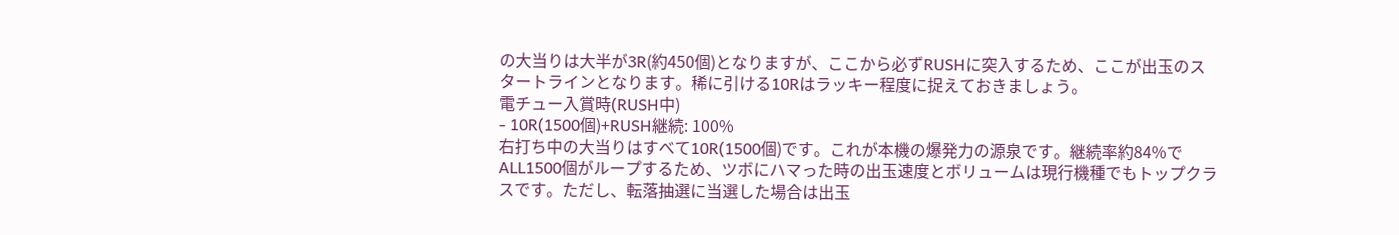の大当りは大半が3R(約450個)となりますが、ここから必ずRUSHに突入するため、ここが出玉のスタートラインとなります。稀に引ける10Rはラッキー程度に捉えておきましょう。
電チュー入賞時(RUSH中)
- 10R(1500個)+RUSH継続: 100%
右打ち中の大当りはすべて10R(1500個)です。これが本機の爆発力の源泉です。継続率約84%でALL1500個がループするため、ツボにハマった時の出玉速度とボリュームは現行機種でもトップクラスです。ただし、転落抽選に当選した場合は出玉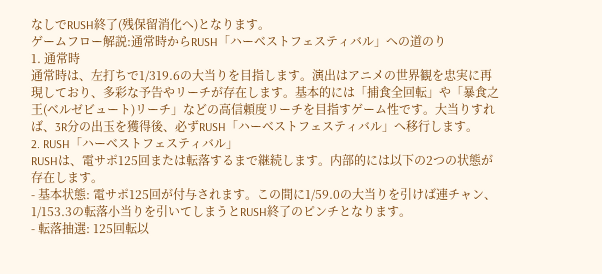なしでRUSH終了(残保留消化へ)となります。
ゲームフロー解説:通常時からRUSH「ハーベストフェスティバル」への道のり
1. 通常時
通常時は、左打ちで1/319.6の大当りを目指します。演出はアニメの世界観を忠実に再現しており、多彩な予告やリーチが存在します。基本的には「捕食全回転」や「暴食之王(ベルゼビュート)リーチ」などの高信頼度リーチを目指すゲーム性です。大当りすれば、3R分の出玉を獲得後、必ずRUSH「ハーベストフェスティバル」へ移行します。
2. RUSH「ハーベストフェスティバル」
RUSHは、電サポ125回または転落するまで継続します。内部的には以下の2つの状態が存在します。
- 基本状態: 電サポ125回が付与されます。この間に1/59.0の大当りを引けば連チャン、1/153.3の転落小当りを引いてしまうとRUSH終了のピンチとなります。
- 転落抽選: 125回転以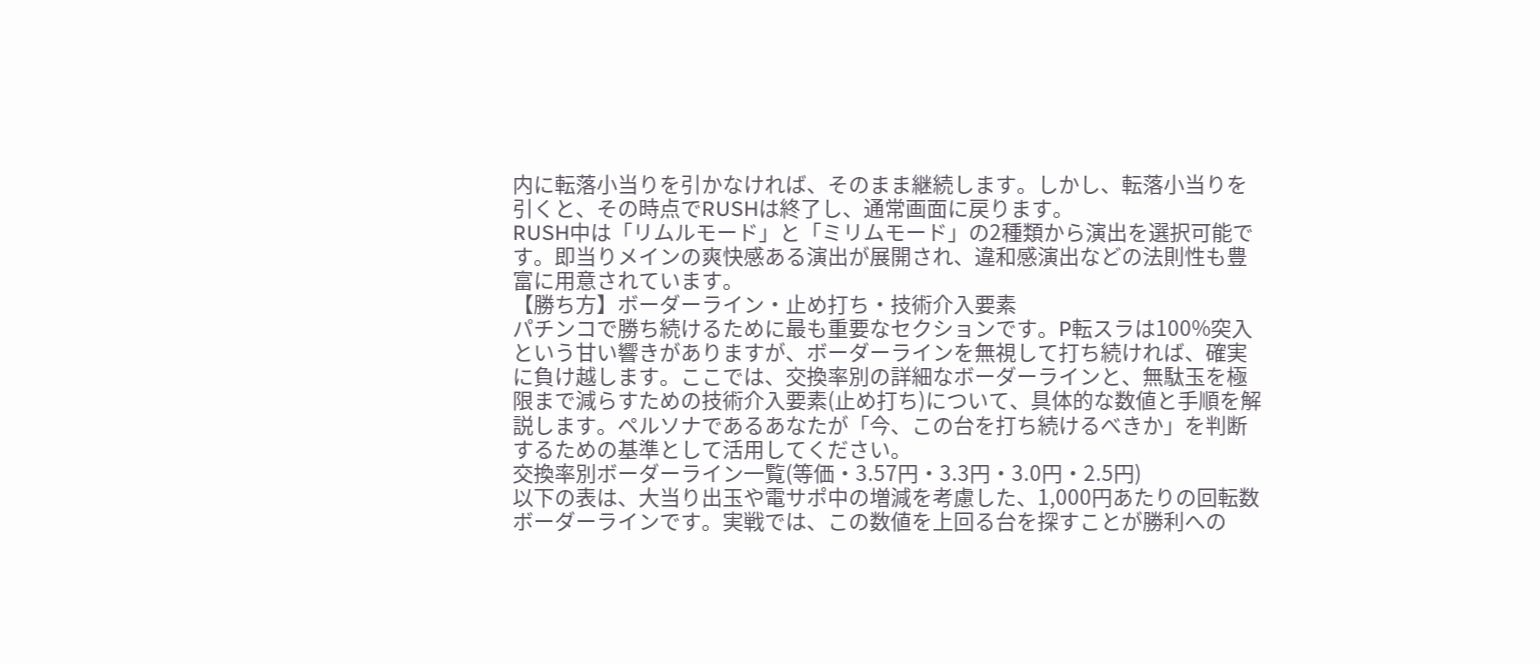内に転落小当りを引かなければ、そのまま継続します。しかし、転落小当りを引くと、その時点でRUSHは終了し、通常画面に戻ります。
RUSH中は「リムルモード」と「ミリムモード」の2種類から演出を選択可能です。即当りメインの爽快感ある演出が展開され、違和感演出などの法則性も豊富に用意されています。
【勝ち方】ボーダーライン・止め打ち・技術介入要素
パチンコで勝ち続けるために最も重要なセクションです。P転スラは100%突入という甘い響きがありますが、ボーダーラインを無視して打ち続ければ、確実に負け越します。ここでは、交換率別の詳細なボーダーラインと、無駄玉を極限まで減らすための技術介入要素(止め打ち)について、具体的な数値と手順を解説します。ペルソナであるあなたが「今、この台を打ち続けるべきか」を判断するための基準として活用してください。
交換率別ボーダーライン一覧(等価・3.57円・3.3円・3.0円・2.5円)
以下の表は、大当り出玉や電サポ中の増減を考慮した、1,000円あたりの回転数ボーダーラインです。実戦では、この数値を上回る台を探すことが勝利への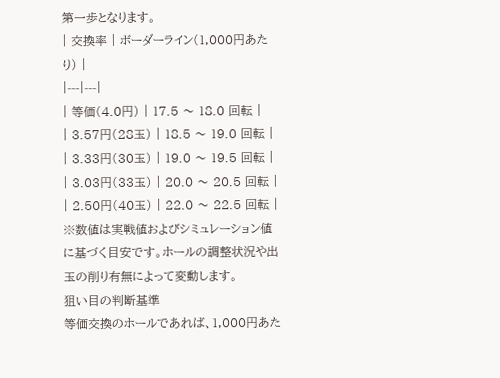第一歩となります。
| 交換率 | ボーダーライン(1,000円あたり) |
|---|---|
| 等価(4.0円) | 17.5 〜 18.0 回転 |
| 3.57円(28玉) | 18.5 〜 19.0 回転 |
| 3.33円(30玉) | 19.0 〜 19.5 回転 |
| 3.03円(33玉) | 20.0 〜 20.5 回転 |
| 2.50円(40玉) | 22.0 〜 22.5 回転 |
※数値は実戦値およびシミュレーション値に基づく目安です。ホールの調整状況や出玉の削り有無によって変動します。
狙い目の判断基準
等価交換のホールであれば、1,000円あた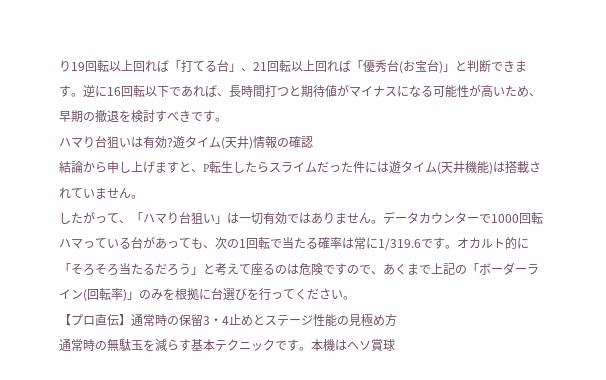り19回転以上回れば「打てる台」、21回転以上回れば「優秀台(お宝台)」と判断できます。逆に16回転以下であれば、長時間打つと期待値がマイナスになる可能性が高いため、早期の撤退を検討すべきです。
ハマり台狙いは有効?遊タイム(天井)情報の確認
結論から申し上げますと、P転生したらスライムだった件には遊タイム(天井機能)は搭載されていません。
したがって、「ハマり台狙い」は一切有効ではありません。データカウンターで1000回転ハマっている台があっても、次の1回転で当たる確率は常に1/319.6です。オカルト的に「そろそろ当たるだろう」と考えて座るのは危険ですので、あくまで上記の「ボーダーライン(回転率)」のみを根拠に台選びを行ってください。
【プロ直伝】通常時の保留3・4止めとステージ性能の見極め方
通常時の無駄玉を減らす基本テクニックです。本機はヘソ賞球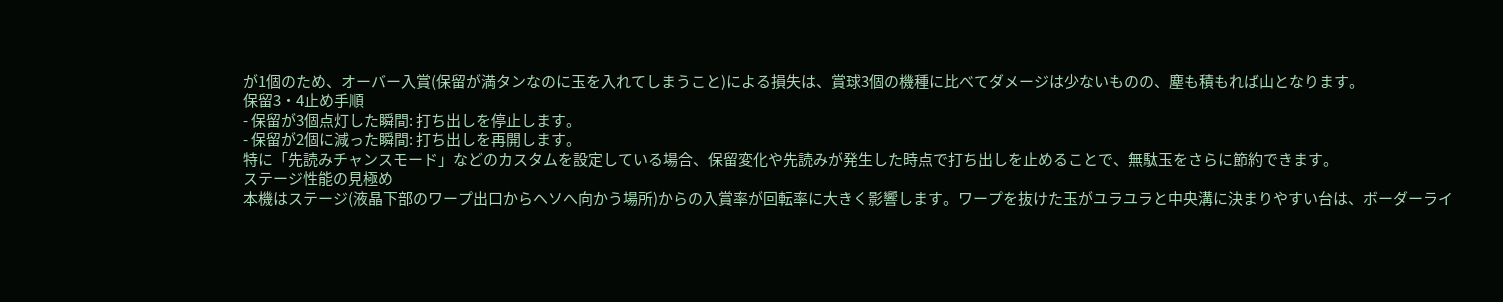が1個のため、オーバー入賞(保留が満タンなのに玉を入れてしまうこと)による損失は、賞球3個の機種に比べてダメージは少ないものの、塵も積もれば山となります。
保留3・4止め手順
- 保留が3個点灯した瞬間: 打ち出しを停止します。
- 保留が2個に減った瞬間: 打ち出しを再開します。
特に「先読みチャンスモード」などのカスタムを設定している場合、保留変化や先読みが発生した時点で打ち出しを止めることで、無駄玉をさらに節約できます。
ステージ性能の見極め
本機はステージ(液晶下部のワープ出口からヘソへ向かう場所)からの入賞率が回転率に大きく影響します。ワープを抜けた玉がユラユラと中央溝に決まりやすい台は、ボーダーライ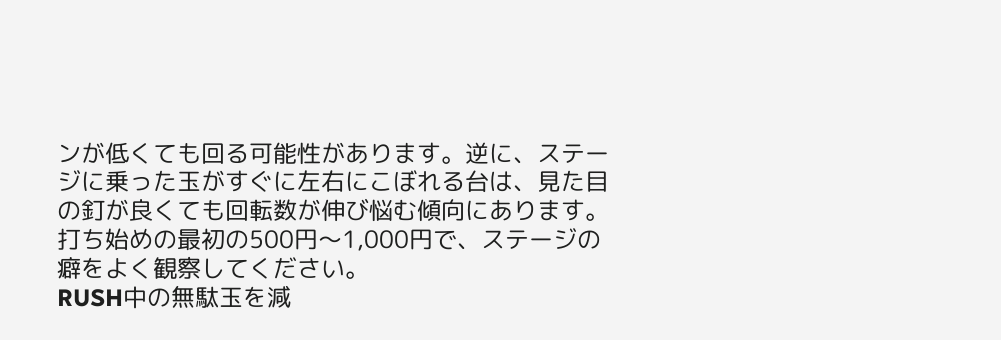ンが低くても回る可能性があります。逆に、ステージに乗った玉がすぐに左右にこぼれる台は、見た目の釘が良くても回転数が伸び悩む傾向にあります。打ち始めの最初の500円〜1,000円で、ステージの癖をよく観察してください。
RUSH中の無駄玉を減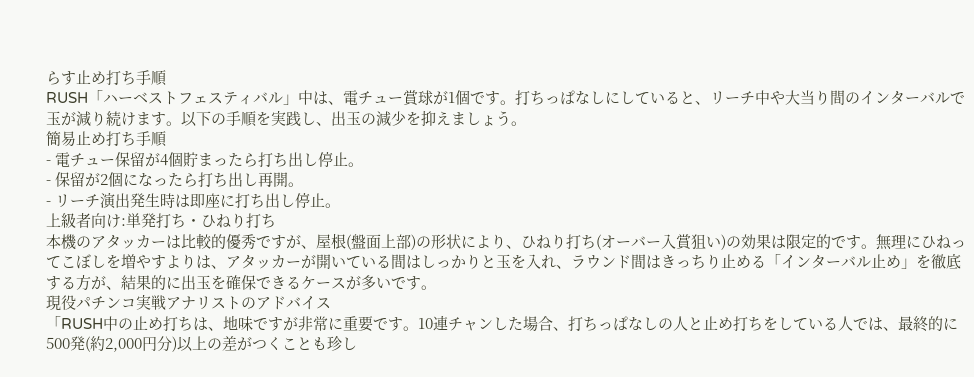らす止め打ち手順
RUSH「ハーベストフェスティバル」中は、電チュー賞球が1個です。打ちっぱなしにしていると、リーチ中や大当り間のインターバルで玉が減り続けます。以下の手順を実践し、出玉の減少を抑えましょう。
簡易止め打ち手順
- 電チュー保留が4個貯まったら打ち出し停止。
- 保留が2個になったら打ち出し再開。
- リーチ演出発生時は即座に打ち出し停止。
上級者向け:単発打ち・ひねり打ち
本機のアタッカーは比較的優秀ですが、屋根(盤面上部)の形状により、ひねり打ち(オーバー入賞狙い)の効果は限定的です。無理にひねってこぼしを増やすよりは、アタッカーが開いている間はしっかりと玉を入れ、ラウンド間はきっちり止める「インターバル止め」を徹底する方が、結果的に出玉を確保できるケースが多いです。
現役パチンコ実戦アナリストのアドバイス
「RUSH中の止め打ちは、地味ですが非常に重要です。10連チャンした場合、打ちっぱなしの人と止め打ちをしている人では、最終的に500発(約2,000円分)以上の差がつくことも珍し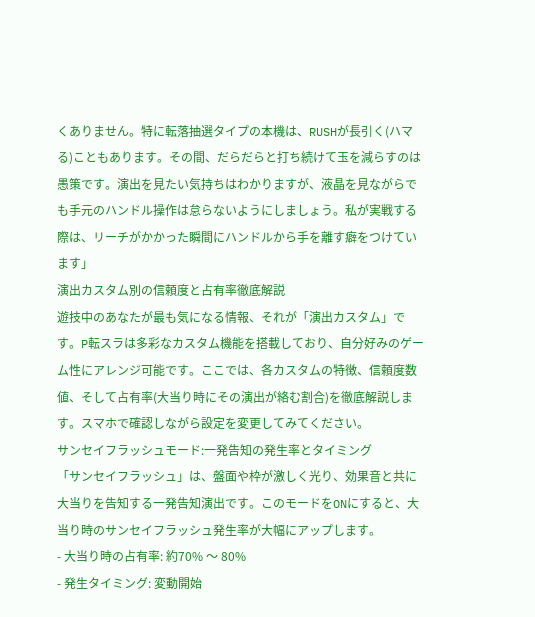くありません。特に転落抽選タイプの本機は、RUSHが長引く(ハマる)こともあります。その間、だらだらと打ち続けて玉を減らすのは愚策です。演出を見たい気持ちはわかりますが、液晶を見ながらでも手元のハンドル操作は怠らないようにしましょう。私が実戦する際は、リーチがかかった瞬間にハンドルから手を離す癖をつけています」
演出カスタム別の信頼度と占有率徹底解説
遊技中のあなたが最も気になる情報、それが「演出カスタム」です。P転スラは多彩なカスタム機能を搭載しており、自分好みのゲーム性にアレンジ可能です。ここでは、各カスタムの特徴、信頼度数値、そして占有率(大当り時にその演出が絡む割合)を徹底解説します。スマホで確認しながら設定を変更してみてください。
サンセイフラッシュモード:一発告知の発生率とタイミング
「サンセイフラッシュ」は、盤面や枠が激しく光り、効果音と共に大当りを告知する一発告知演出です。このモードをONにすると、大当り時のサンセイフラッシュ発生率が大幅にアップします。
- 大当り時の占有率: 約70% 〜 80%
- 発生タイミング: 変動開始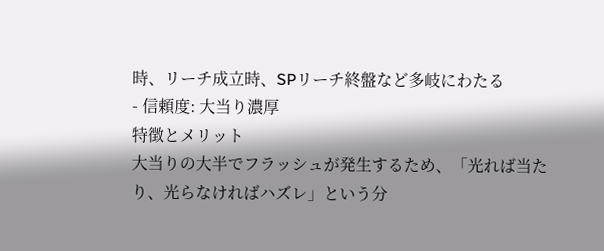時、リーチ成立時、SPリーチ終盤など多岐にわたる
- 信頼度: 大当り濃厚
特徴とメリット
大当りの大半でフラッシュが発生するため、「光れば当たり、光らなければハズレ」という分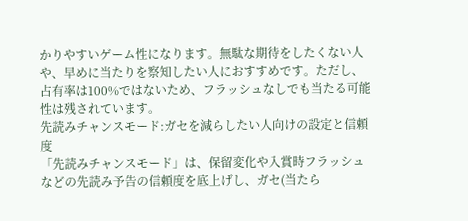かりやすいゲーム性になります。無駄な期待をしたくない人や、早めに当たりを察知したい人におすすめです。ただし、占有率は100%ではないため、フラッシュなしでも当たる可能性は残されています。
先読みチャンスモード:ガセを減らしたい人向けの設定と信頼度
「先読みチャンスモード」は、保留変化や入賞時フラッシュなどの先読み予告の信頼度を底上げし、ガセ(当たら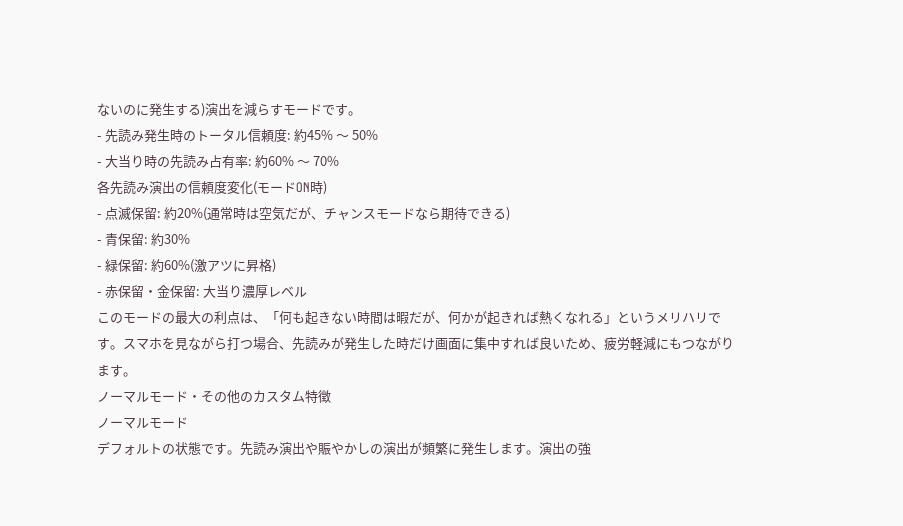ないのに発生する)演出を減らすモードです。
- 先読み発生時のトータル信頼度: 約45% 〜 50%
- 大当り時の先読み占有率: 約60% 〜 70%
各先読み演出の信頼度変化(モードON時)
- 点滅保留: 約20%(通常時は空気だが、チャンスモードなら期待できる)
- 青保留: 約30%
- 緑保留: 約60%(激アツに昇格)
- 赤保留・金保留: 大当り濃厚レベル
このモードの最大の利点は、「何も起きない時間は暇だが、何かが起きれば熱くなれる」というメリハリです。スマホを見ながら打つ場合、先読みが発生した時だけ画面に集中すれば良いため、疲労軽減にもつながります。
ノーマルモード・その他のカスタム特徴
ノーマルモード
デフォルトの状態です。先読み演出や賑やかしの演出が頻繁に発生します。演出の強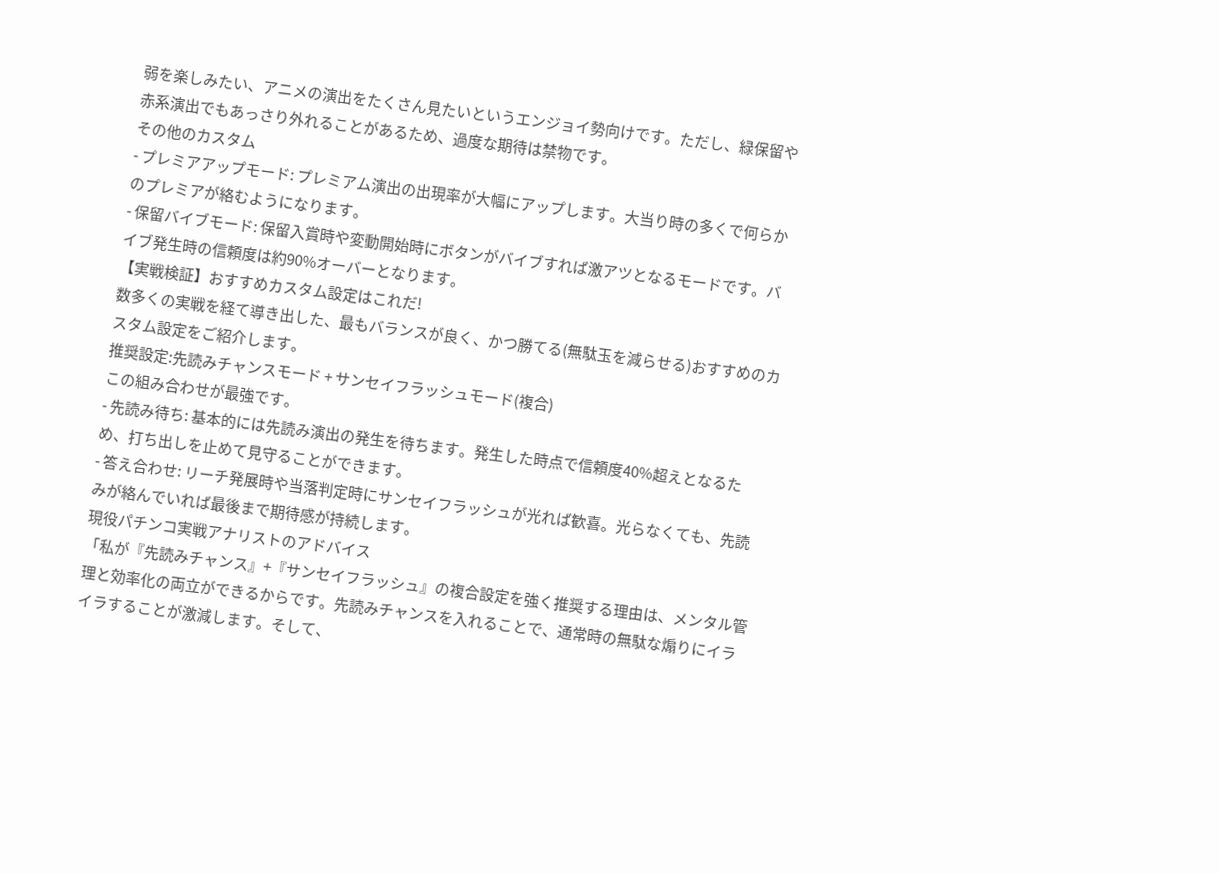弱を楽しみたい、アニメの演出をたくさん見たいというエンジョイ勢向けです。ただし、緑保留や赤系演出でもあっさり外れることがあるため、過度な期待は禁物です。
その他のカスタム
- プレミアアップモード: プレミアム演出の出現率が大幅にアップします。大当り時の多くで何らかのプレミアが絡むようになります。
- 保留バイブモード: 保留入賞時や変動開始時にボタンがバイブすれば激アツとなるモードです。バイブ発生時の信頼度は約90%オーバーとなります。
【実戦検証】おすすめカスタム設定はこれだ!
数多くの実戦を経て導き出した、最もバランスが良く、かつ勝てる(無駄玉を減らせる)おすすめのカスタム設定をご紹介します。
推奨設定:先読みチャンスモード + サンセイフラッシュモード(複合)
この組み合わせが最強です。
- 先読み待ち: 基本的には先読み演出の発生を待ちます。発生した時点で信頼度40%超えとなるため、打ち出しを止めて見守ることができます。
- 答え合わせ: リーチ発展時や当落判定時にサンセイフラッシュが光れば歓喜。光らなくても、先読みが絡んでいれば最後まで期待感が持続します。
現役パチンコ実戦アナリストのアドバイス
「私が『先読みチャンス』+『サンセイフラッシュ』の複合設定を強く推奨する理由は、メンタル管理と効率化の両立ができるからです。先読みチャンスを入れることで、通常時の無駄な煽りにイライラすることが激減します。そして、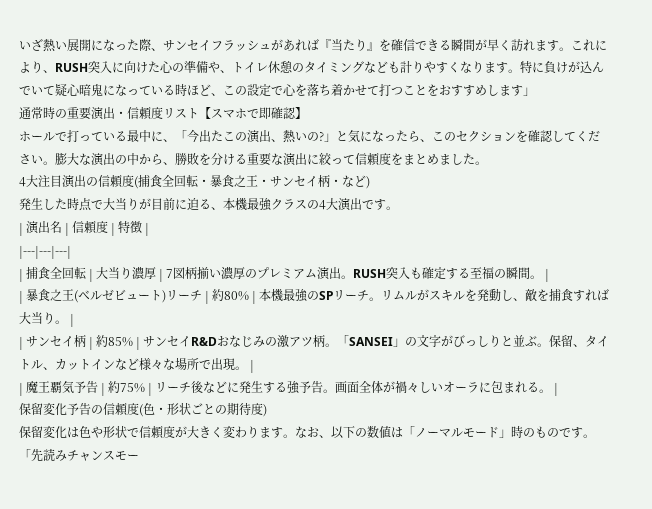いざ熱い展開になった際、サンセイフラッシュがあれば『当たり』を確信できる瞬間が早く訪れます。これにより、RUSH突入に向けた心の準備や、トイレ休憩のタイミングなども計りやすくなります。特に負けが込んでいて疑心暗鬼になっている時ほど、この設定で心を落ち着かせて打つことをおすすめします」
通常時の重要演出・信頼度リスト【スマホで即確認】
ホールで打っている最中に、「今出たこの演出、熱いの?」と気になったら、このセクションを確認してください。膨大な演出の中から、勝敗を分ける重要な演出に絞って信頼度をまとめました。
4大注目演出の信頼度(捕食全回転・暴食之王・サンセイ柄・など)
発生した時点で大当りが目前に迫る、本機最強クラスの4大演出です。
| 演出名 | 信頼度 | 特徴 |
|---|---|---|
| 捕食全回転 | 大当り濃厚 | 7図柄揃い濃厚のプレミアム演出。RUSH突入も確定する至福の瞬間。 |
| 暴食之王(ベルゼビュート)リーチ | 約80% | 本機最強のSPリーチ。リムルがスキルを発動し、敵を捕食すれば大当り。 |
| サンセイ柄 | 約85% | サンセイR&Dおなじみの激アツ柄。「SANSEI」の文字がびっしりと並ぶ。保留、タイトル、カットインなど様々な場所で出現。 |
| 魔王覇気予告 | 約75% | リーチ後などに発生する強予告。画面全体が禍々しいオーラに包まれる。 |
保留変化予告の信頼度(色・形状ごとの期待度)
保留変化は色や形状で信頼度が大きく変わります。なお、以下の数値は「ノーマルモード」時のものです。「先読みチャンスモー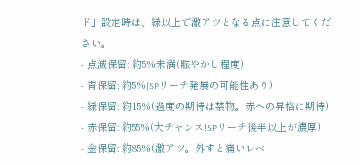ド」設定時は、緑以上で激アツとなる点に注意してください。
- 点滅保留: 約5%未満(賑やかし程度)
- 青保留: 約5%(SPリーチ発展の可能性あり)
- 緑保留: 約15%(過度の期待は禁物。赤への昇格に期待)
- 赤保留: 約55%(大チャンス!SPリーチ後半以上が濃厚)
- 金保留: 約85%(激アツ。外すと痛いレベ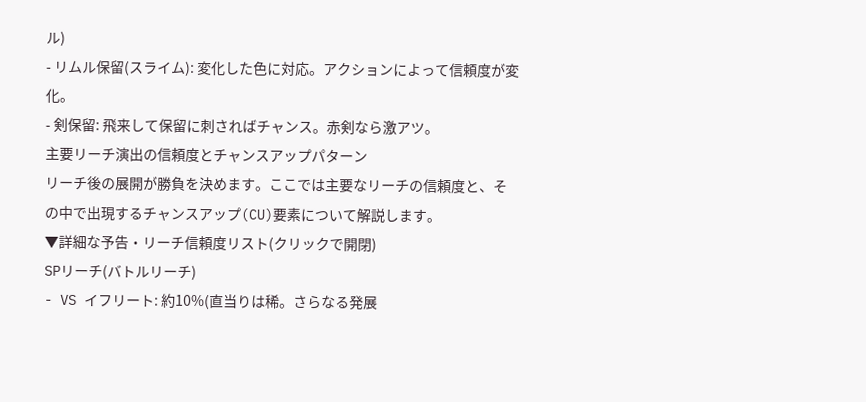ル)
- リムル保留(スライム): 変化した色に対応。アクションによって信頼度が変化。
- 剣保留: 飛来して保留に刺さればチャンス。赤剣なら激アツ。
主要リーチ演出の信頼度とチャンスアップパターン
リーチ後の展開が勝負を決めます。ここでは主要なリーチの信頼度と、その中で出現するチャンスアップ(CU)要素について解説します。
▼詳細な予告・リーチ信頼度リスト(クリックで開閉)
SPリーチ(バトルリーチ)
- VS イフリート: 約10%(直当りは稀。さらなる発展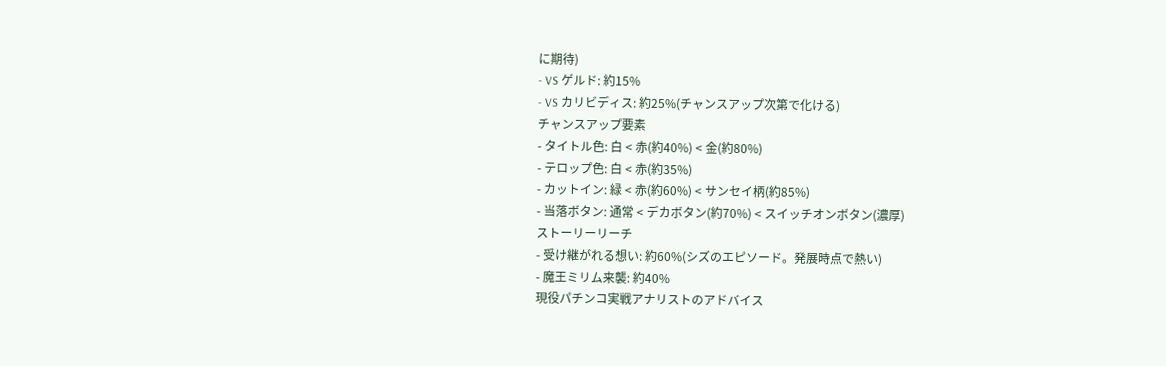に期待)
- VS ゲルド: 約15%
- VS カリビディス: 約25%(チャンスアップ次第で化ける)
チャンスアップ要素
- タイトル色: 白 < 赤(約40%) < 金(約80%)
- テロップ色: 白 < 赤(約35%)
- カットイン: 緑 < 赤(約60%) < サンセイ柄(約85%)
- 当落ボタン: 通常 < デカボタン(約70%) < スイッチオンボタン(濃厚)
ストーリーリーチ
- 受け継がれる想い: 約60%(シズのエピソード。発展時点で熱い)
- 魔王ミリム来襲: 約40%
現役パチンコ実戦アナリストのアドバイス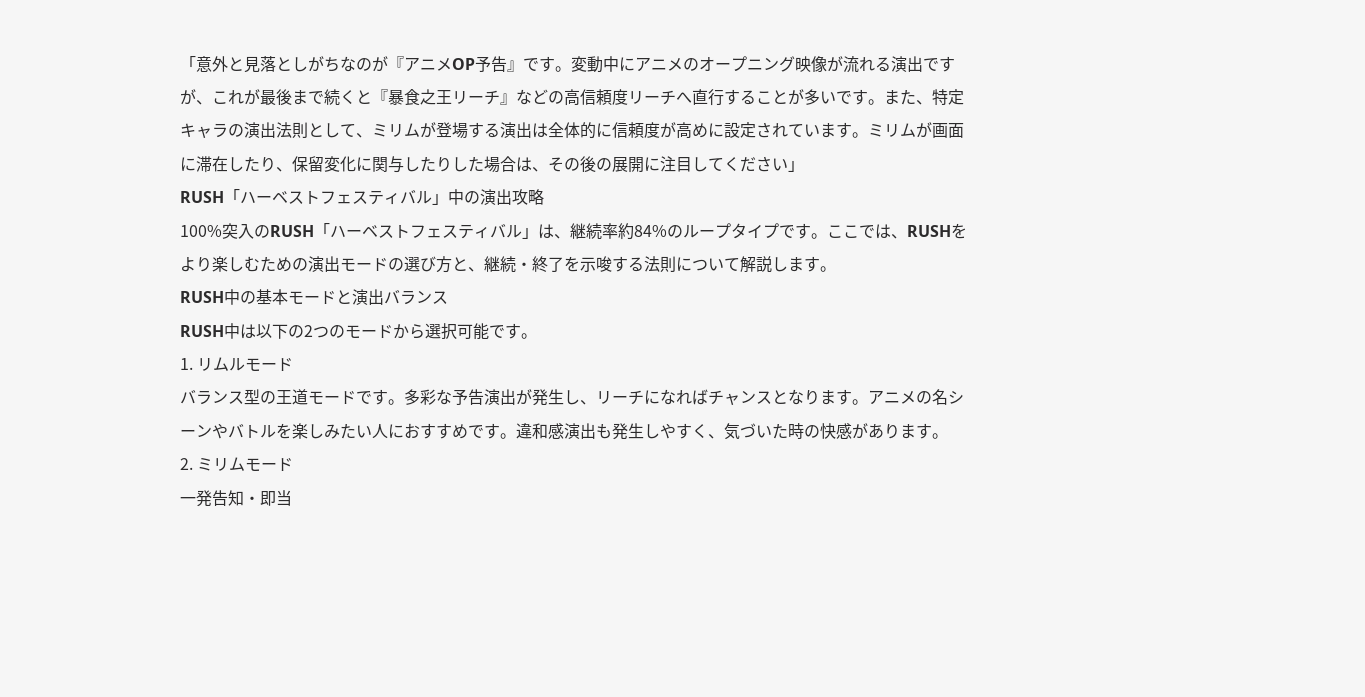「意外と見落としがちなのが『アニメOP予告』です。変動中にアニメのオープニング映像が流れる演出ですが、これが最後まで続くと『暴食之王リーチ』などの高信頼度リーチへ直行することが多いです。また、特定キャラの演出法則として、ミリムが登場する演出は全体的に信頼度が高めに設定されています。ミリムが画面に滞在したり、保留変化に関与したりした場合は、その後の展開に注目してください」
RUSH「ハーベストフェスティバル」中の演出攻略
100%突入のRUSH「ハーベストフェスティバル」は、継続率約84%のループタイプです。ここでは、RUSHをより楽しむための演出モードの選び方と、継続・終了を示唆する法則について解説します。
RUSH中の基本モードと演出バランス
RUSH中は以下の2つのモードから選択可能です。
1. リムルモード
バランス型の王道モードです。多彩な予告演出が発生し、リーチになればチャンスとなります。アニメの名シーンやバトルを楽しみたい人におすすめです。違和感演出も発生しやすく、気づいた時の快感があります。
2. ミリムモード
一発告知・即当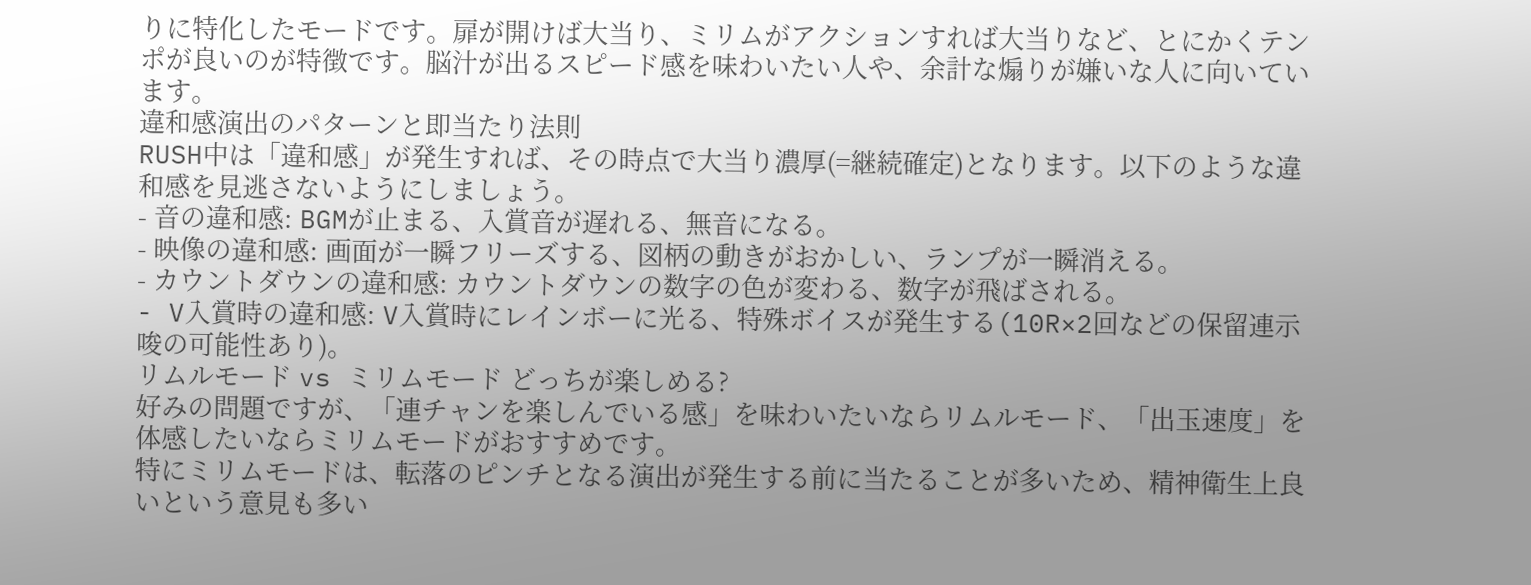りに特化したモードです。扉が開けば大当り、ミリムがアクションすれば大当りなど、とにかくテンポが良いのが特徴です。脳汁が出るスピード感を味わいたい人や、余計な煽りが嫌いな人に向いています。
違和感演出のパターンと即当たり法則
RUSH中は「違和感」が発生すれば、その時点で大当り濃厚(=継続確定)となります。以下のような違和感を見逃さないようにしましょう。
- 音の違和感: BGMが止まる、入賞音が遅れる、無音になる。
- 映像の違和感: 画面が一瞬フリーズする、図柄の動きがおかしい、ランプが一瞬消える。
- カウントダウンの違和感: カウントダウンの数字の色が変わる、数字が飛ばされる。
- V入賞時の違和感: V入賞時にレインボーに光る、特殊ボイスが発生する(10R×2回などの保留連示唆の可能性あり)。
リムルモード vs ミリムモード どっちが楽しめる?
好みの問題ですが、「連チャンを楽しんでいる感」を味わいたいならリムルモード、「出玉速度」を体感したいならミリムモードがおすすめです。
特にミリムモードは、転落のピンチとなる演出が発生する前に当たることが多いため、精神衛生上良いという意見も多い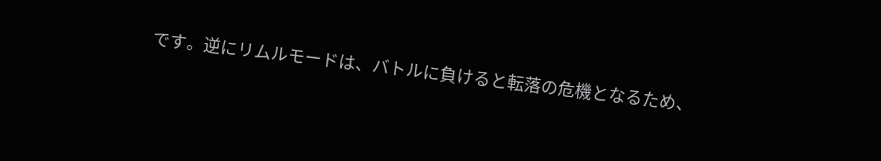です。逆にリムルモードは、バトルに負けると転落の危機となるため、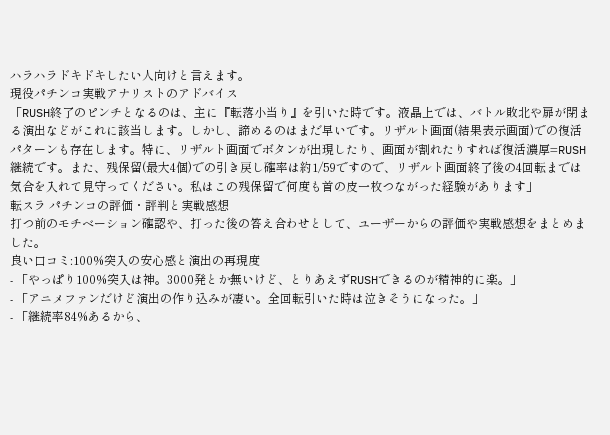ハラハラドキドキしたい人向けと言えます。
現役パチンコ実戦アナリストのアドバイス
「RUSH終了のピンチとなるのは、主に『転落小当り』を引いた時です。液晶上では、バトル敗北や扉が閉まる演出などがこれに該当します。しかし、諦めるのはまだ早いです。リザルト画面(結果表示画面)での復活パターンも存在します。特に、リザルト画面でボタンが出現したり、画面が割れたりすれば復活濃厚=RUSH継続です。また、残保留(最大4個)での引き戻し確率は約1/59ですので、リザルト画面終了後の4回転までは気合を入れて見守ってください。私はこの残保留で何度も首の皮一枚つながった経験があります」
転スラ パチンコの評価・評判と実戦感想
打つ前のモチベーション確認や、打った後の答え合わせとして、ユーザーからの評価や実戦感想をまとめました。
良い口コミ:100%突入の安心感と演出の再現度
- 「やっぱり100%突入は神。3000発とか無いけど、とりあえずRUSHできるのが精神的に楽。」
- 「アニメファンだけど演出の作り込みが凄い。全回転引いた時は泣きそうになった。」
- 「継続率84%あるから、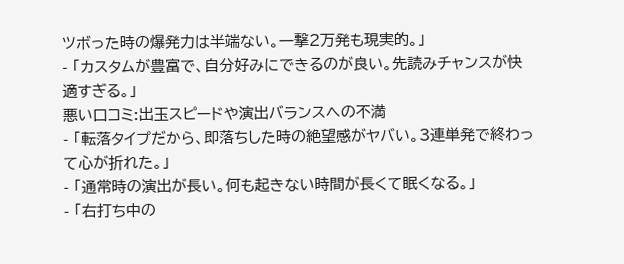ツボった時の爆発力は半端ない。一撃2万発も現実的。」
- 「カスタムが豊富で、自分好みにできるのが良い。先読みチャンスが快適すぎる。」
悪い口コミ:出玉スピードや演出バランスへの不満
- 「転落タイプだから、即落ちした時の絶望感がヤバい。3連単発で終わって心が折れた。」
- 「通常時の演出が長い。何も起きない時間が長くて眠くなる。」
- 「右打ち中の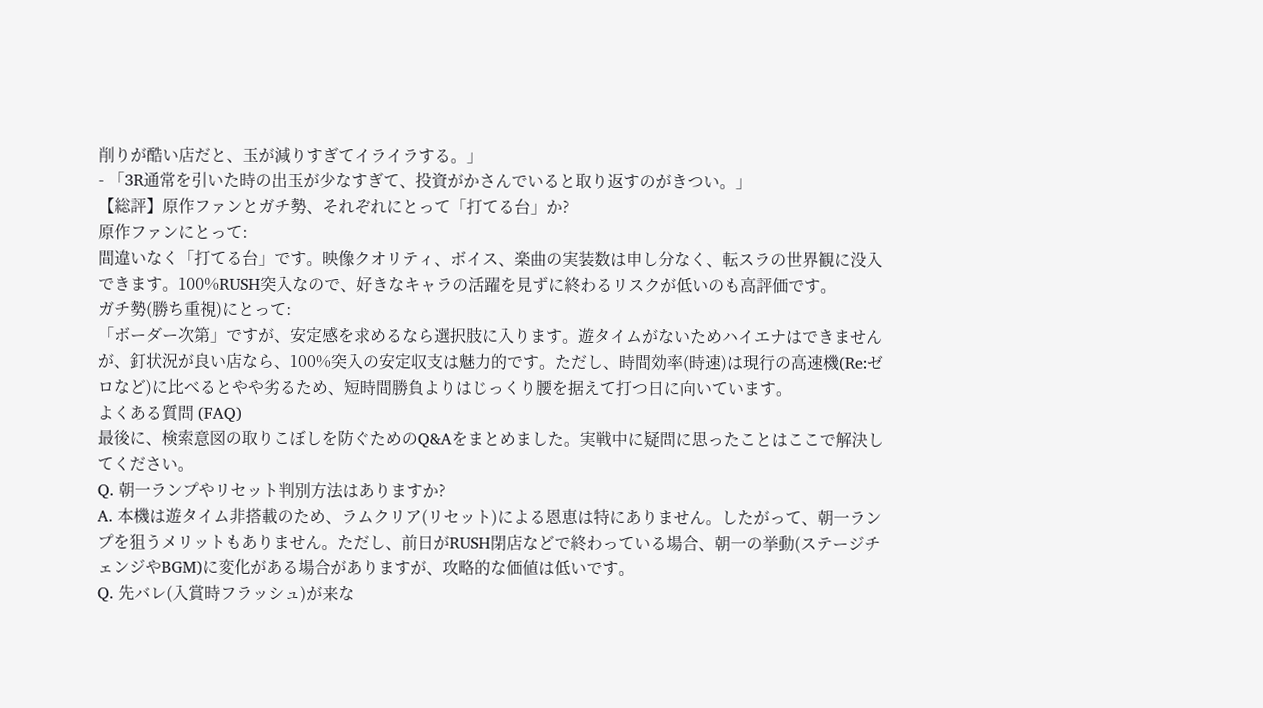削りが酷い店だと、玉が減りすぎてイライラする。」
- 「3R通常を引いた時の出玉が少なすぎて、投資がかさんでいると取り返すのがきつい。」
【総評】原作ファンとガチ勢、それぞれにとって「打てる台」か?
原作ファンにとって:
間違いなく「打てる台」です。映像クオリティ、ボイス、楽曲の実装数は申し分なく、転スラの世界観に没入できます。100%RUSH突入なので、好きなキャラの活躍を見ずに終わるリスクが低いのも高評価です。
ガチ勢(勝ち重視)にとって:
「ボーダー次第」ですが、安定感を求めるなら選択肢に入ります。遊タイムがないためハイエナはできませんが、釘状況が良い店なら、100%突入の安定収支は魅力的です。ただし、時間効率(時速)は現行の高速機(Re:ゼロなど)に比べるとやや劣るため、短時間勝負よりはじっくり腰を据えて打つ日に向いています。
よくある質問 (FAQ)
最後に、検索意図の取りこぼしを防ぐためのQ&Aをまとめました。実戦中に疑問に思ったことはここで解決してください。
Q. 朝一ランプやリセット判別方法はありますか?
A. 本機は遊タイム非搭載のため、ラムクリア(リセット)による恩恵は特にありません。したがって、朝一ランプを狙うメリットもありません。ただし、前日がRUSH閉店などで終わっている場合、朝一の挙動(ステージチェンジやBGM)に変化がある場合がありますが、攻略的な価値は低いです。
Q. 先バレ(入賞時フラッシュ)が来な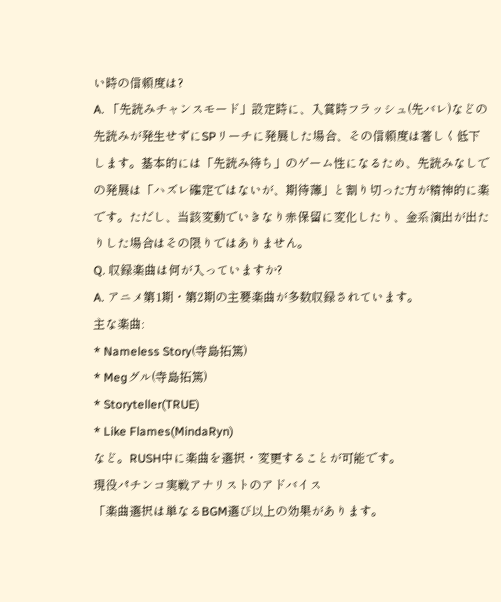い時の信頼度は?
A. 「先読みチャンスモード」設定時に、入賞時フラッシュ(先バレ)などの先読みが発生せずにSPリーチに発展した場合、その信頼度は著しく低下します。基本的には「先読み待ち」のゲーム性になるため、先読みなしでの発展は「ハズレ確定ではないが、期待薄」と割り切った方が精神的に楽です。ただし、当該変動でいきなり赤保留に変化したり、金系演出が出たりした場合はその限りではありません。
Q. 収録楽曲は何が入っていますか?
A. アニメ第1期・第2期の主要楽曲が多数収録されています。
主な楽曲:
* Nameless Story(寺島拓篤)
* Megグル(寺島拓篤)
* Storyteller(TRUE)
* Like Flames(MindaRyn)
など。RUSH中に楽曲を選択・変更することが可能です。
現役パチンコ実戦アナリストのアドバイス
「楽曲選択は単なるBGM選び以上の効果があります。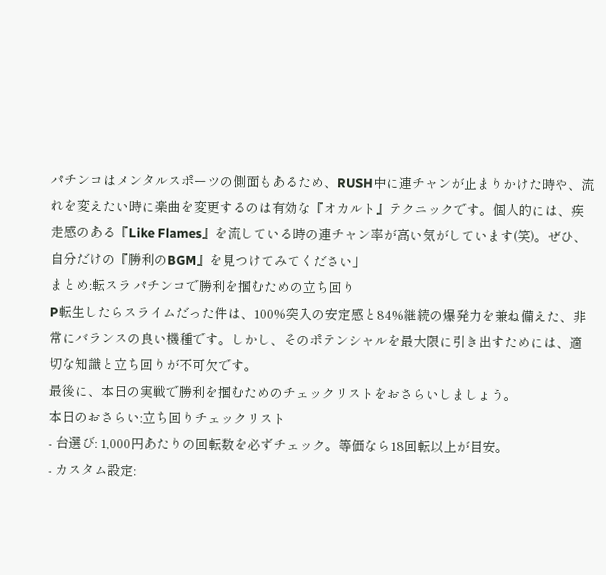パチンコはメンタルスポーツの側面もあるため、RUSH中に連チャンが止まりかけた時や、流れを変えたい時に楽曲を変更するのは有効な『オカルト』テクニックです。個人的には、疾走感のある『Like Flames』を流している時の連チャン率が高い気がしています(笑)。ぜひ、自分だけの『勝利のBGM』を見つけてみてください」
まとめ:転スラ パチンコで勝利を掴むための立ち回り
P転生したらスライムだった件は、100%突入の安定感と84%継続の爆発力を兼ね備えた、非常にバランスの良い機種です。しかし、そのポテンシャルを最大限に引き出すためには、適切な知識と立ち回りが不可欠です。
最後に、本日の実戦で勝利を掴むためのチェックリストをおさらいしましょう。
本日のおさらい:立ち回りチェックリスト
- 台選び: 1,000円あたりの回転数を必ずチェック。等価なら18回転以上が目安。
- カスタム設定: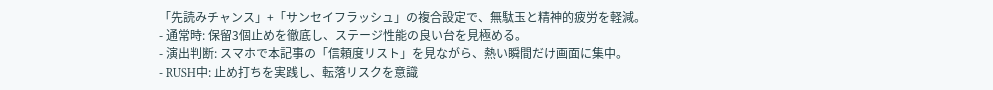「先読みチャンス」+「サンセイフラッシュ」の複合設定で、無駄玉と精神的疲労を軽減。
- 通常時: 保留3個止めを徹底し、ステージ性能の良い台を見極める。
- 演出判断: スマホで本記事の「信頼度リスト」を見ながら、熱い瞬間だけ画面に集中。
- RUSH中: 止め打ちを実践し、転落リスクを意識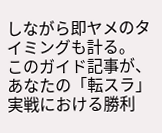しながら即ヤメのタイミングも計る。
このガイド記事が、あなたの「転スラ」実戦における勝利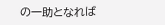の一助となれば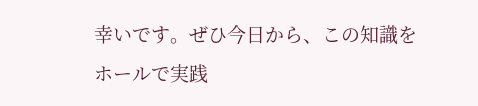幸いです。ぜひ今日から、この知識をホールで実践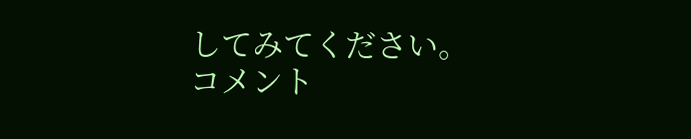してみてください。
コメント